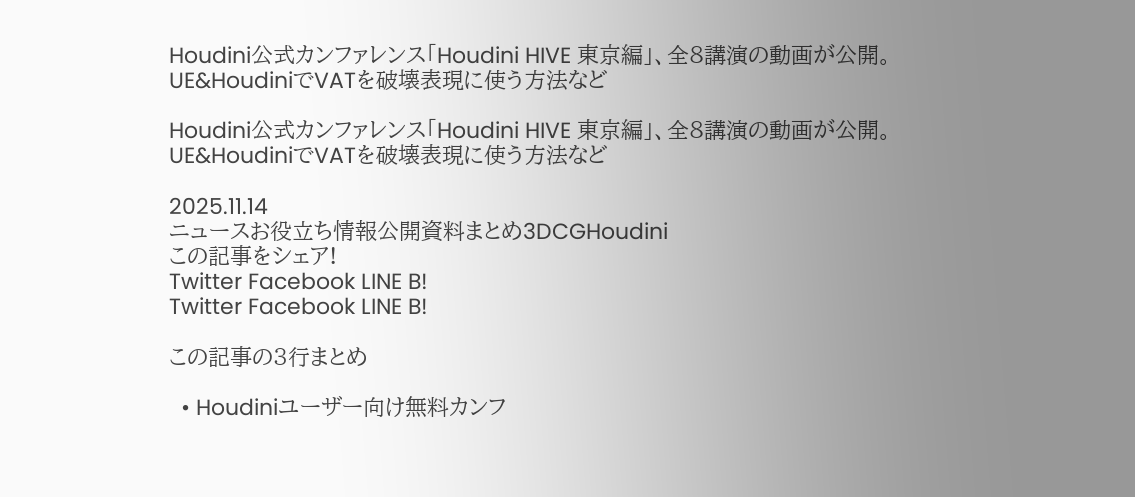Houdini公式カンファレンス「Houdini HIVE 東京編」、全8講演の動画が公開。UE&HoudiniでVATを破壊表現に使う方法など

Houdini公式カンファレンス「Houdini HIVE 東京編」、全8講演の動画が公開。UE&HoudiniでVATを破壊表現に使う方法など

2025.11.14
ニュースお役立ち情報公開資料まとめ3DCGHoudini
この記事をシェア!
Twitter Facebook LINE B!
Twitter Facebook LINE B!

この記事の3行まとめ

  • Houdiniユーザー向け無料カンフ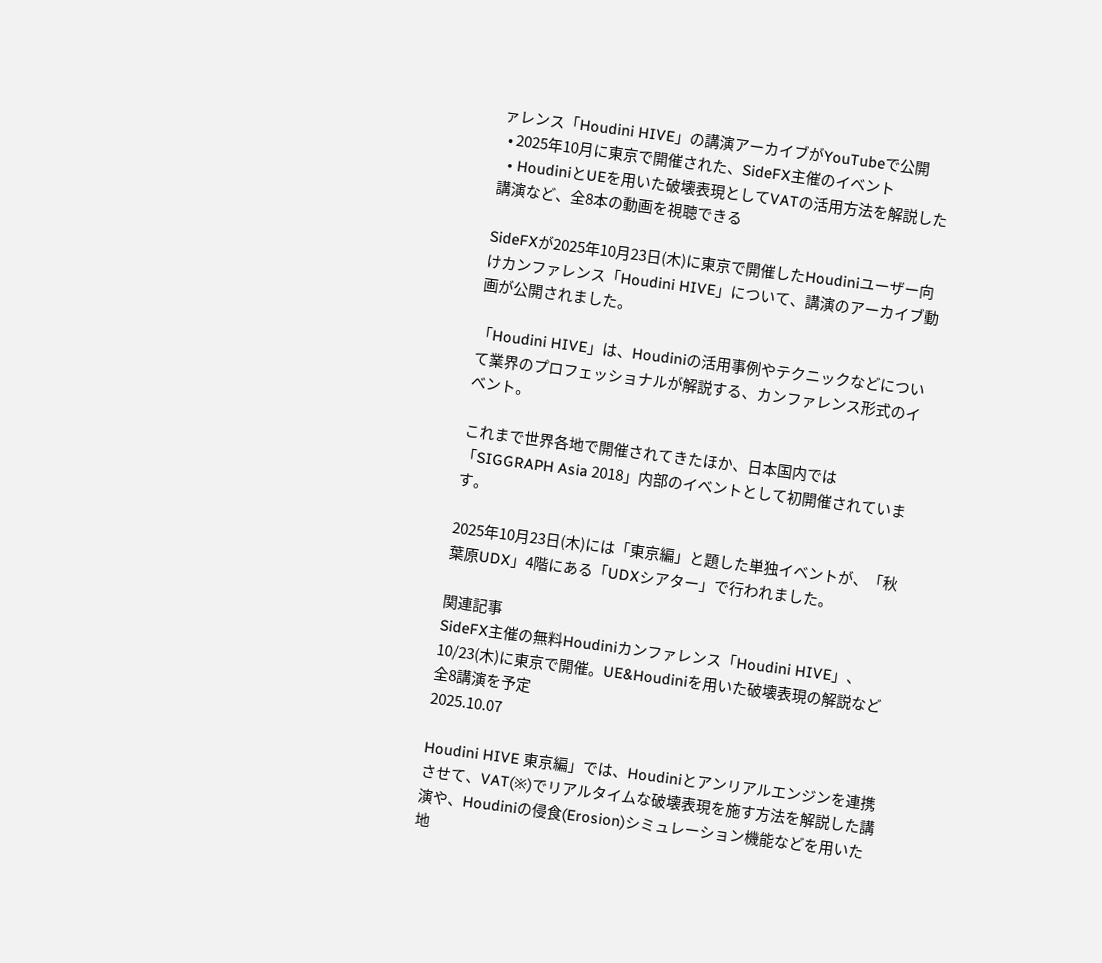ァレンス「Houdini HIVE」の講演アーカイブがYouTubeで公開
  • 2025年10月に東京で開催された、SideFX主催のイベント
  • HoudiniとUEを用いた破壊表現としてVATの活用方法を解説した講演など、全8本の動画を視聴できる

SideFXが2025年10月23日(木)に東京で開催したHoudiniユーザー向けカンファレンス「Houdini HIVE」について、講演のアーカイブ動画が公開されました。

「Houdini HIVE」は、Houdiniの活用事例やテクニックなどについて業界のプロフェッショナルが解説する、カンファレンス形式のイベント。

これまで世界各地で開催されてきたほか、日本国内では「SIGGRAPH Asia 2018」内部のイベントとして初開催されています。

2025年10月23日(木)には「東京編」と題した単独イベントが、「秋葉原UDX」4階にある「UDXシアター」で行われました。

関連記事
SideFX主催の無料Houdiniカンファレンス「Houdini HIVE」、10/23(木)に東京で開催。UE&Houdiniを用いた破壊表現の解説など全8講演を予定
2025.10.07

Houdini HIVE 東京編」では、Houdiniとアンリアルエンジンを連携させて、VAT(※)でリアルタイムな破壊表現を施す方法を解説した講演や、Houdiniの侵食(Erosion)シミュレーション機能などを用いた地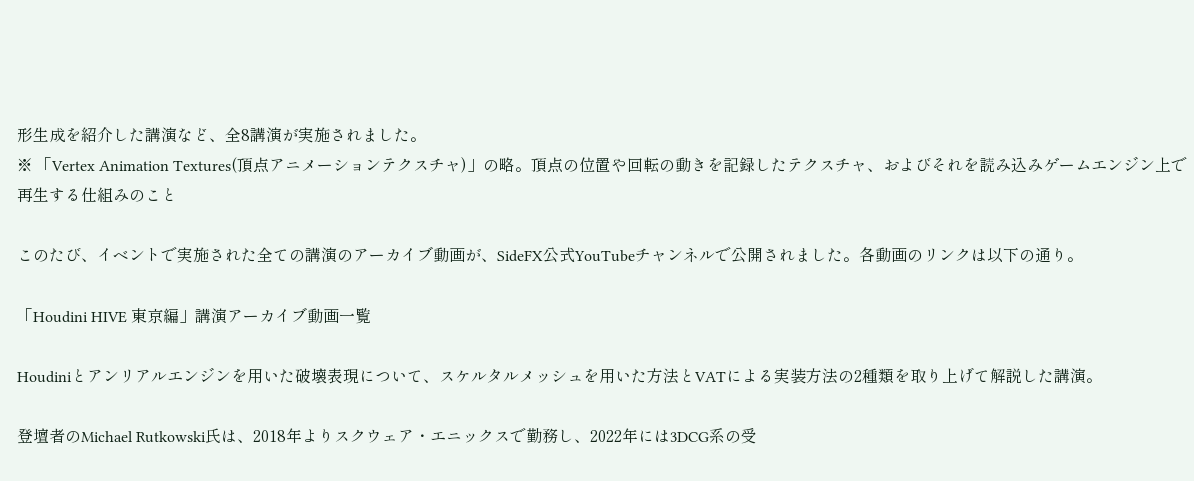形生成を紹介した講演など、全8講演が実施されました。
※ 「Vertex Animation Textures(頂点アニメーションテクスチャ)」の略。頂点の位置や回転の動きを記録したテクスチャ、およびそれを読み込みゲームエンジン上で再生する仕組みのこと

このたび、イベントで実施された全ての講演のアーカイブ動画が、SideFX公式YouTubeチャンネルで公開されました。各動画のリンクは以下の通り。

「Houdini HIVE 東京編」講演アーカイブ動画一覧

Houdiniとアンリアルエンジンを用いた破壊表現について、スケルタルメッシュを用いた方法とVATによる実装方法の2種類を取り上げて解説した講演。

登壇者のMichael Rutkowski氏は、2018年よりスクウェア・エニックスで勤務し、2022年には3DCG系の受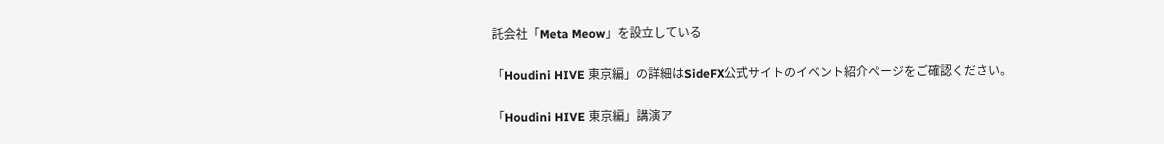託会社「Meta Meow」を設立している

「Houdini HIVE 東京編」の詳細はSideFX公式サイトのイベント紹介ページをご確認ください。

「Houdini HIVE 東京編」講演ア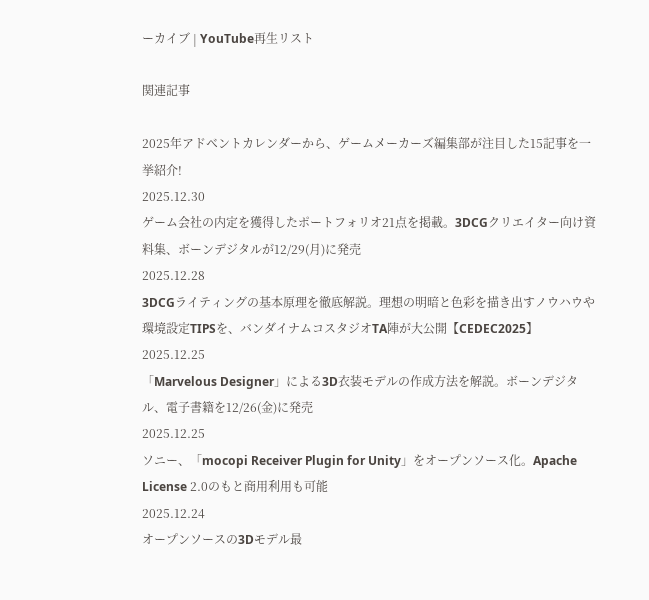ーカイブ | YouTube再生リスト

関連記事

2025年アドベントカレンダーから、ゲームメーカーズ編集部が注目した15記事を一挙紹介!
2025.12.30
ゲーム会社の内定を獲得したポートフォリオ21点を掲載。3DCGクリエイター向け資料集、ボーンデジタルが12/29(月)に発売
2025.12.28
3DCGライティングの基本原理を徹底解説。理想の明暗と色彩を描き出すノウハウや環境設定TIPSを、バンダイナムコスタジオTA陣が大公開【CEDEC2025】
2025.12.25
「Marvelous Designer」による3D衣装モデルの作成方法を解説。ボーンデジタル、電子書籍を12/26(金)に発売
2025.12.25
ソニー、「mocopi Receiver Plugin for Unity」をオープンソース化。Apache License 2.0のもと商用利用も可能
2025.12.24
オープンソースの3Dモデル最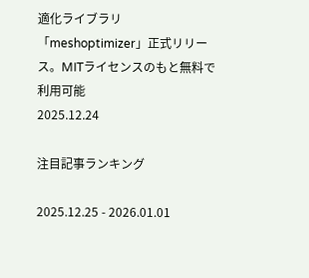適化ライブラリ「meshoptimizer」正式リリース。MITライセンスのもと無料で利用可能
2025.12.24

注目記事ランキング

2025.12.25 - 2026.01.01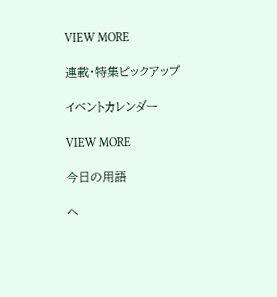VIEW MORE

連載・特集ピックアップ

イベントカレンダー

VIEW MORE

今日の用語

ヘ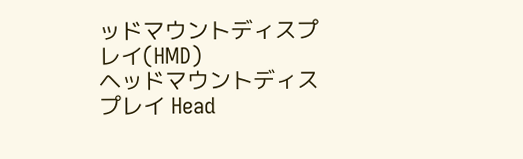ッドマウントディスプレイ(HMD)
ヘッドマウントディスプレイ Head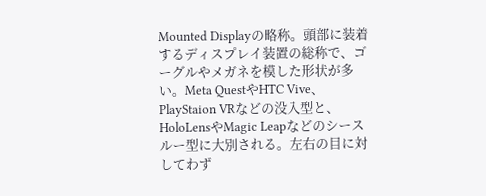Mounted Displayの略称。頭部に装着するディスプレイ装置の総称で、ゴーグルやメガネを模した形状が多い。Meta QuestやHTC Vive、PlayStaion VRなどの没入型と、HoloLensやMagic Leapなどのシースルー型に大別される。左右の目に対してわず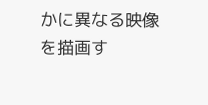かに異なる映像を描画す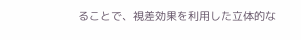ることで、視差効果を利用した立体的な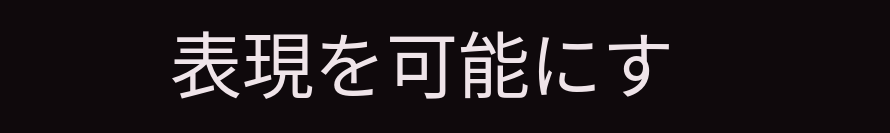表現を可能にす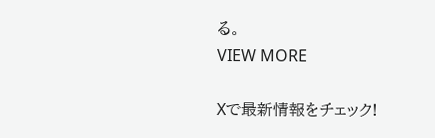る。
VIEW MORE

Xで最新情報をチェック!